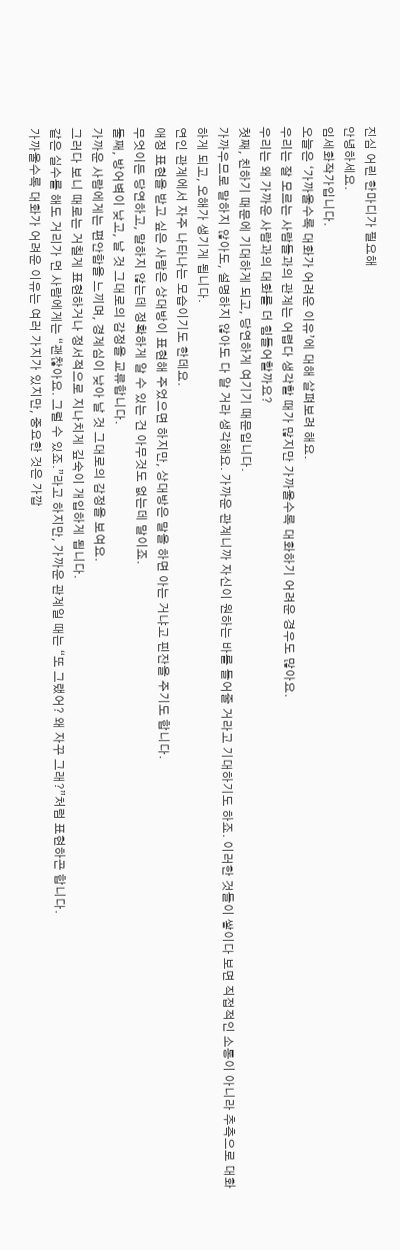진심 어린 한마디가 필요해
안녕하세요.
임세화작가입니다.
오늘은 ‘가까울수록 대화가 어려운 이유’에 대해 살펴보려 해요.
우리는 잘 모르는 사람들과의 관계는 어렵다 생각할 때가 많지만 가까울수록 대화하기 어려운 경우도 많아요.
우리는 왜 가까운 사람과의 대화를 더 힘들어할까요?
첫째, 친하기 때문에 기대하게 되고, 당연하게 여기기 때문입니다.
가까우므로 말하지 않아도, 설명하지 않아도 다 알 거라 생각해요. 가까운 관계니까 자신이 원하는 바를 들어줄 거라고 기대하기도 하죠. 이러한 것들이 쌓이다 보면 직접적인 소통이 아니라 추측으로 대화하게 되고, 오해가 생기게 됩니다.
연인 관계에서 자주 나타나는 모습이기도 한데요.
애정 표현을 받고 싶은 사람은 상대방이 표현해 주었으면 하지만, 상대방은 말을 하면 아는 거냐고 핀잔을 주기도 합니다.
무엇이든 당연하고, 말하지 않는데 정확하게 알 수 있는 건 아무것도 없는데 말이죠.
둘째, 방어벽이 낮고, 날 것 그대로의 감정을 교류합니다.
가까운 사람에게는 편안함을 느끼며, 경계심이 낮아 날 것 그대로의 감정을 보여요.
그러다 보니 때로는 거칠게 표현하거나 정서적으로 지나치게 깊숙이 개입하게 됩니다.
같은 실수를 해도 거리가 먼 사람에게는 “괜찮아요. 그럴 수 있죠.”라고 하지만, 가까운 관계일 때는 “또 그랬어? 왜 자꾸 그래?”처럼 표현하곤 합니다.
가까울수록 대화가 어려운 이유는 여러 가지가 있지만, 중요한 것은 가깝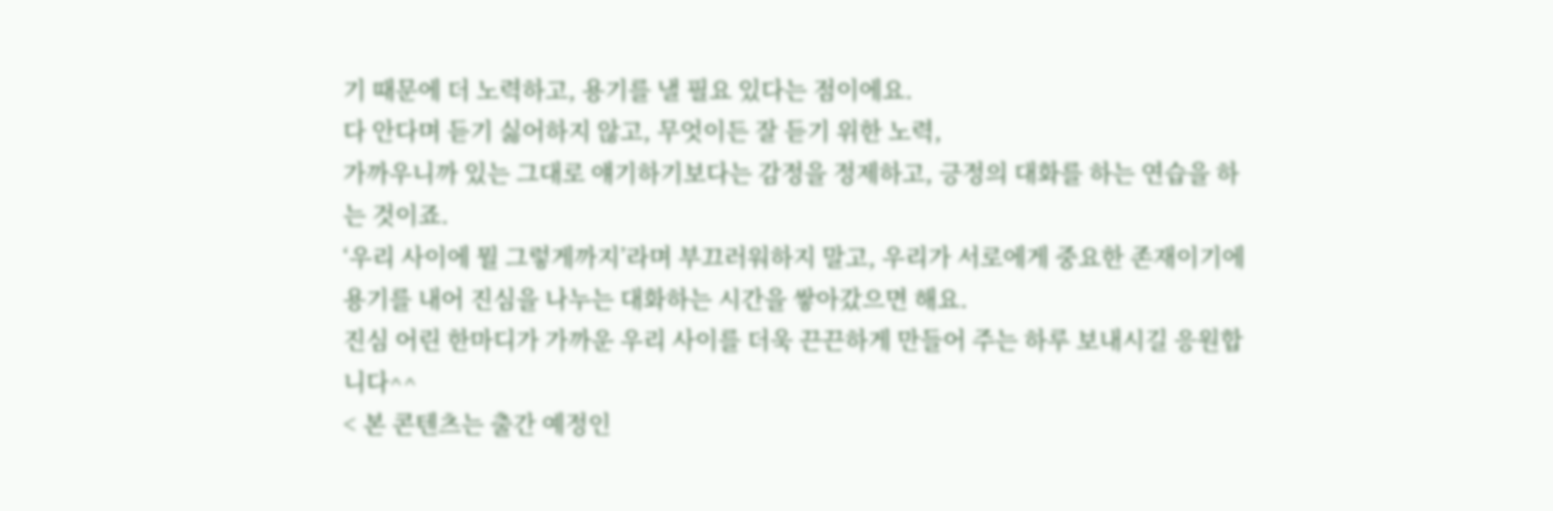기 때문에 더 노력하고, 용기를 낼 필요 있다는 점이에요.
다 안다며 듣기 싫어하지 않고, 무엇이든 잘 듣기 위한 노력,
가까우니까 있는 그대로 얘기하기보다는 감정을 정제하고, 긍정의 대화를 하는 연습을 하는 것이죠.
‘우리 사이에 뭘 그렇게까지’라며 부끄러워하지 말고, 우리가 서로에게 중요한 존재이기에 용기를 내어 진심을 나누는 대화하는 시간을 쌓아갔으면 해요.
진심 어린 한마디가 가까운 우리 사이를 더욱 끈끈하게 만들어 주는 하루 보내시길 응원합니다^^
< 본 콘텐츠는 출간 예정인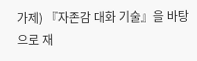가제) 『자존감 대화 기술』을 바탕으로 재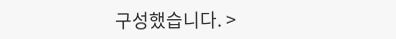구성했습니다. >